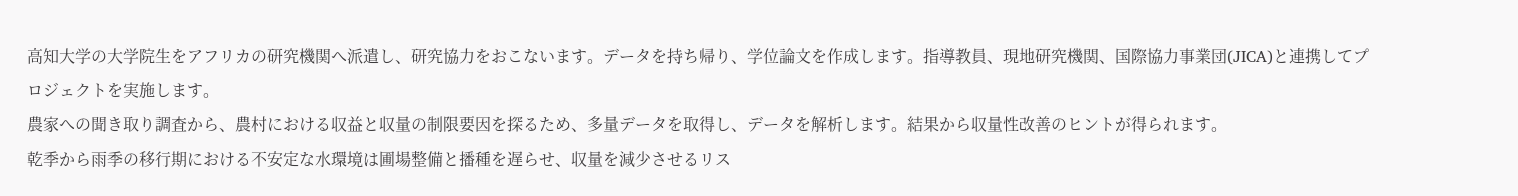高知大学の大学院生をアフリカの研究機関へ派遣し、研究協力をおこないます。データを持ち帰り、学位論文を作成します。指導教員、現地研究機関、国際協力事業団(JICA)と連携してプロジェクトを実施します。
農家への聞き取り調査から、農村における収益と収量の制限要因を探るため、多量データを取得し、データを解析します。結果から収量性改善のヒントが得られます。
乾季から雨季の移行期における不安定な水環境は圃場整備と播種を遅らせ、収量を減少させるリス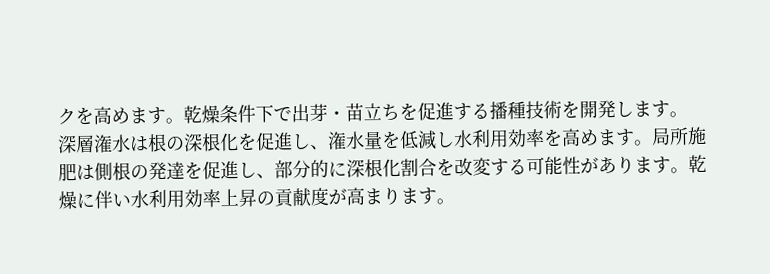クを高めます。乾燥条件下で出芽・苗立ちを促進する播種技術を開発します。
深層潅水は根の深根化を促進し、潅水量を低減し水利用効率を高めます。局所施肥は側根の発達を促進し、部分的に深根化割合を改変する可能性があります。乾燥に伴い水利用効率上昇の貢献度が高まります。